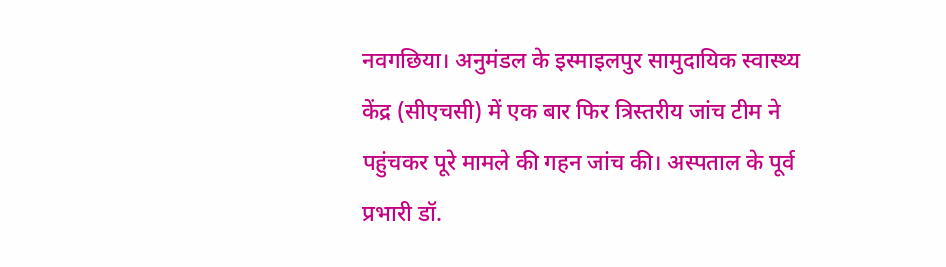नवगछिया। अनुमंडल के इस्माइलपुर सामुदायिक स्वास्थ्य केंद्र (सीएचसी) में एक बार फिर त्रिस्तरीय जांच टीम ने पहुंचकर पूरे मामले की गहन जांच की। अस्पताल के पूर्व प्रभारी डॉ.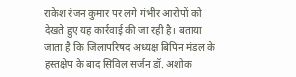राकेश रंजन कुमार पर लगे गंभीर आरोपों को देखते हुए यह कार्रवाई की जा रही है। बताया जाता है कि जिलापरिषद अध्यक्ष बिपिन मंडल के हस्तक्षेप के बाद सिविल सर्जन डॉ. अशोक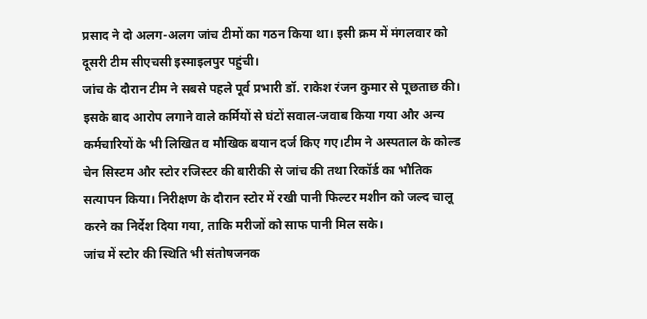प्रसाद ने दो अलग-अलग जांच टीमों का गठन किया था। इसी क्रम में मंगलवार को दूसरी टीम सीएचसी इस्माइलपुर पहुंची।
जांच के दौरान टीम ने सबसे पहले पूर्व प्रभारी डॉ. राकेश रंजन कुमार से पूछताछ की। इसके बाद आरोप लगाने वाले कर्मियों से घंटों सवाल-जवाब किया गया और अन्य कर्मचारियों के भी लिखित व मौखिक बयान दर्ज किए गए।टीम ने अस्पताल के कोल्ड चेन सिस्टम और स्टोर रजिस्टर की बारीकी से जांच की तथा रिकॉर्ड का भौतिक सत्यापन किया। निरीक्षण के दौरान स्टोर में रखी पानी फिल्टर मशीन को जल्द चालू करने का निर्देश दिया गया, ताकि मरीजों को साफ पानी मिल सके।
जांच में स्टोर की स्थिति भी संतोषजनक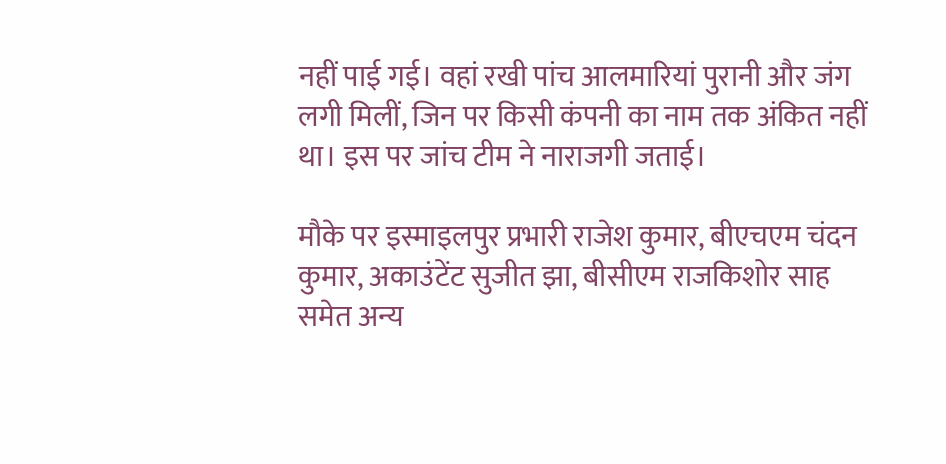नहीं पाई गई। वहां रखी पांच आलमारियां पुरानी और जंग लगी मिलीं, जिन पर किसी कंपनी का नाम तक अंकित नहीं था। इस पर जांच टीम ने नाराजगी जताई।

मौके पर इस्माइलपुर प्रभारी राजेश कुमार, बीएचएम चंदन कुमार, अकाउंटेंट सुजीत झा, बीसीएम राजकिशोर साह समेत अन्य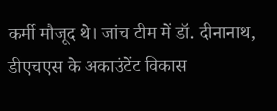कर्मी मौजूद थे। जांच टीम में डॉ. दीनानाथ, डीएचएस के अकाउंटेंट विकास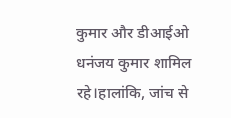कुमार और डीआईओ धनंजय कुमार शामिल रहे।हालांकि, जांच से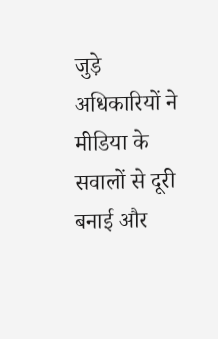जुड़े अधिकारियों ने मीडिया के सवालों से दूरी बनाई और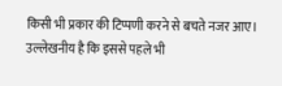किसी भी प्रकार की टिप्पणी करने से बचते नजर आए। उल्लेखनीय है कि इससे पहले भी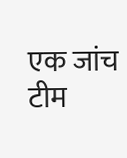एक जांच टीम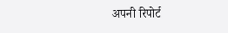अपनी रिपोर्ट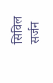सिविल सर्जन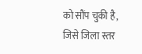को सौंप चुकी है, जिसे जिला स्तर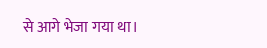से आगे भेजा गया था।